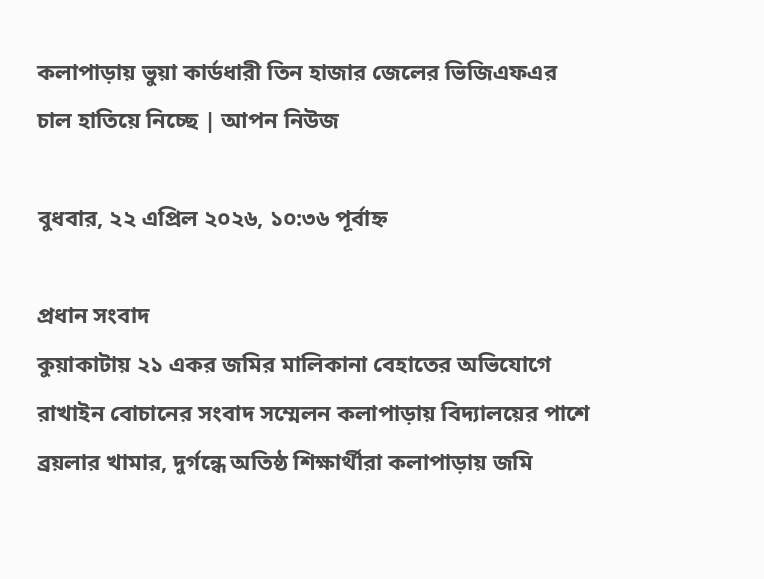কলাপাড়ায় ভুয়া কার্ডধারী তিন হাজার জেলের ভিজিএফএর চাল হাতিয়ে নিচ্ছে | আপন নিউজ

বুধবার, ২২ এপ্রিল ২০২৬, ১০:৩৬ পূর্বাহ্ন

প্রধান সংবাদ
কুয়াকাটায় ২১ একর জমির মালিকানা বেহাতের অভিযোগে রাখাইন বোচানের সংবাদ সম্মেলন কলাপাড়ায় বিদ্যালয়ের পাশে ব্রয়লার খামার, দুর্গন্ধে অতিষ্ঠ শিক্ষার্থীরা কলাপাড়ায় জমি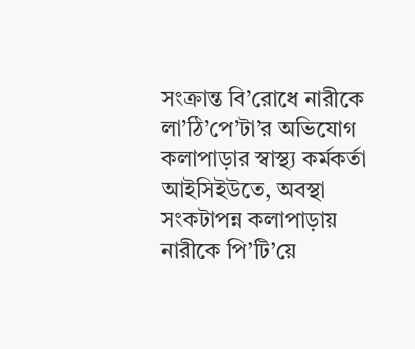সংক্রান্ত বি’রোধে নারীকে লা’ঠি’পে’টা’র অভিযোগ কলাপাড়ার স্বাস্থ্য কর্মকর্তা আইসিইউতে, অবস্থা সংকটাপন্ন কলাপাড়ায় নারীকে পি’টি’য়ে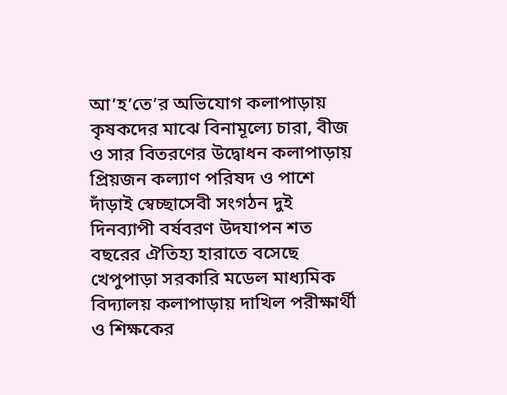আ’হ’তে’র অভিযোগ কলাপাড়ায় কৃষকদের মাঝে বিনামূল্যে চারা, বীজ ও সার বিতরণের উদ্বোধন কলাপাড়ায় প্রিয়জন কল্যাণ পরিষদ ও পাশে দাঁড়াই স্বেচ্ছাসেবী সংগঠন দুই দিনব্যাপী বর্ষবরণ উদযাপন শত বছরের ঐতিহ্য হারাতে বসেছে খেপুপাড়া সরকারি মডেল মাধ্যমিক বিদ্যালয় কলাপাড়ায় দাখিল পরীক্ষার্থী ও শিক্ষকের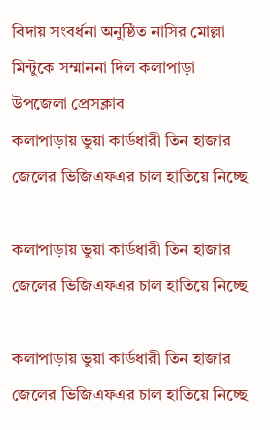বিদায় সংবর্ধনা অনুষ্ঠিত নাসির মোল্লা মিন্টুকে সম্মাননা দিল কলাপাড়া উপজেলা প্রেসক্লাব
কলাপাড়ায় ভুয়া কার্ডধারী তিন হাজার জেলের ভিজিএফএর চাল হাতিয়ে নিচ্ছে

কলাপাড়ায় ভুয়া কার্ডধারী তিন হাজার জেলের ভিজিএফএর চাল হাতিয়ে নিচ্ছে

কলাপাড়ায় ভুয়া কার্ডধারী তিন হাজার জেলের ভিজিএফএর চাল হাতিয়ে নিচ্ছে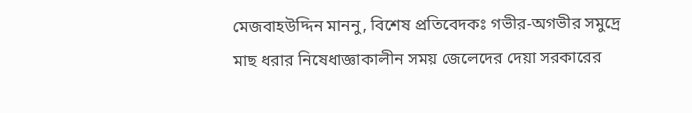মেজবাহউদ্দিন মাননু, বিশেষ প্রতিবেদকঃ গভীর-অগভীর সমুদ্রে মাছ ধরার নিষেধাজ্ঞাকালীন সময় জেলেদের দেয়া সরকারের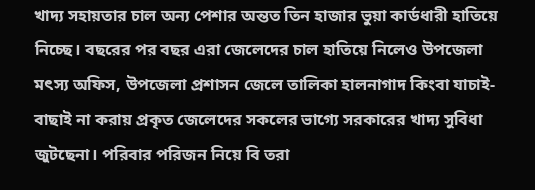খাদ্য সহায়তার চাল অন্য পেশার অন্তত তিন হাজার ভুয়া কার্ডধারী হাতিয়ে নিচ্ছে। বছরের পর বছর এরা জেলেদের চাল হাতিয়ে নিলেও উপজেলা মৎস্য অফিস, উপজেলা প্রশাসন জেলে তালিকা হালনাগাদ কিংবা যাচাই-বাছাই না করায় প্রকৃত জেলেদের সকলের ভাগ্যে সরকারের খাদ্য সুবিধা জুটছেনা। পরিবার পরিজন নিয়ে বি তরা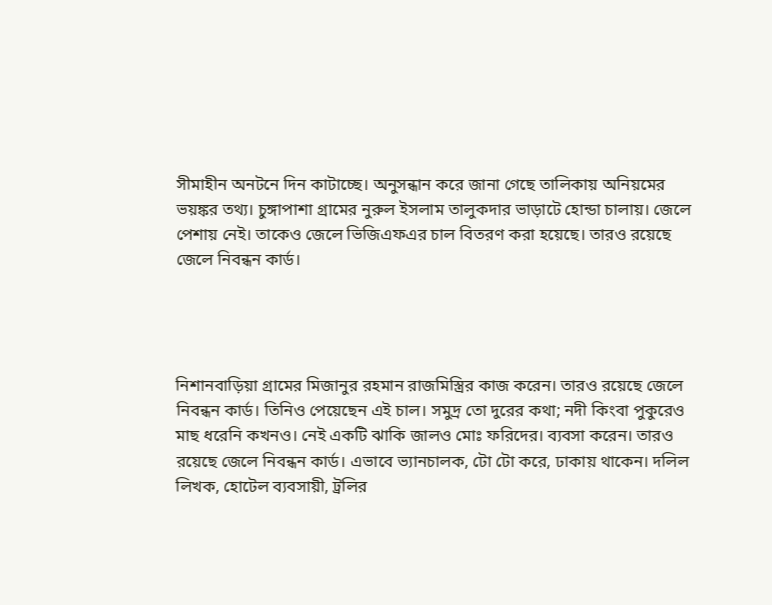সীমাহীন অনটনে দিন কাটাচ্ছে। অনুসন্ধান করে জানা গেছে তালিকায় অনিয়মের ভয়ঙ্কর তথ্য। চুঙ্গাপাশা গ্রামের নুরুল ইসলাম তালুকদার ভাড়াটে হোন্ডা চালায়। জেলে পেশায় নেই। তাকেও জেলে ভিজিএফএর চাল বিতরণ করা হয়েছে। তারও রয়েছে জেলে নিবন্ধন কার্ড।




নিশানবাড়িয়া গ্রামের মিজানুর রহমান রাজমিস্ত্রির কাজ করেন। তারও রয়েছে জেলে নিবন্ধন কার্ড। তিনিও পেয়েছেন এই চাল। সমুদ্র তো দুরের কথা; নদী কিংবা পুকুরেও মাছ ধরেনি কখনও। নেই একটি ঝাকি জালও মোঃ ফরিদের। ব্যবসা করেন। তারও রয়েছে জেলে নিবন্ধন কার্ড। এভাবে ভ্যানচালক, টো টো করে, ঢাকায় থাকেন। দলিল লিখক, হোটেল ব্যবসায়ী, ট্রলির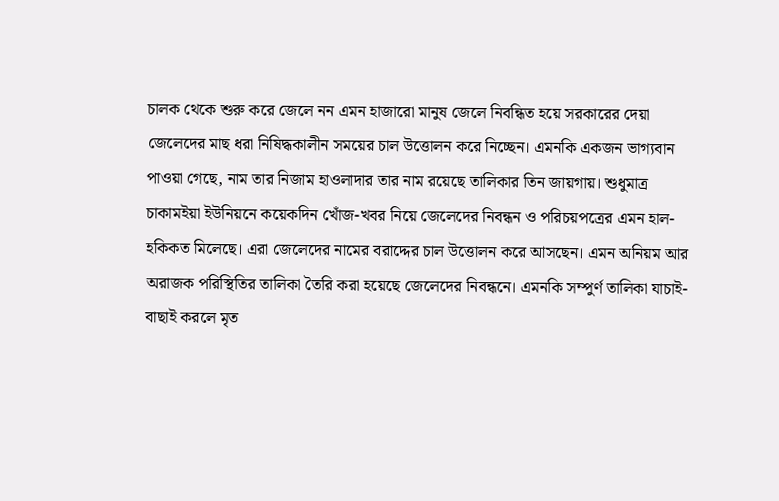চালক থেকে শুরু করে জেলে নন এমন হাজারো মানুষ জেলে নিবন্ধিত হয়ে সরকারের দেয়া জেলেদের মাছ ধরা নিষিদ্ধকালীন সময়ের চাল উত্তোলন করে নিচ্ছেন। এমনকি একজন ভাগ্যবান পাওয়া গেছে, নাম তার নিজাম হাওলাদার তার নাম রয়েছে তালিকার তিন জায়গায়। শুধুমাত্র চাকামইয়া ইউনিয়নে কয়েকদিন খোঁজ-খবর নিয়ে জেলেদের নিবন্ধন ও পরিচয়পত্রের এমন হাল-হকিকত মিলেছে। এরা জেলেদের নামের বরাদ্দের চাল উত্তোলন করে আসছেন। এমন অনিয়ম আর অরাজক পরিস্থিতির তালিকা তৈরি করা হয়েছে জেলেদের নিবন্ধনে। এমনকি সম্পুর্ণ তালিকা যাচাই-বাছাই করলে মৃত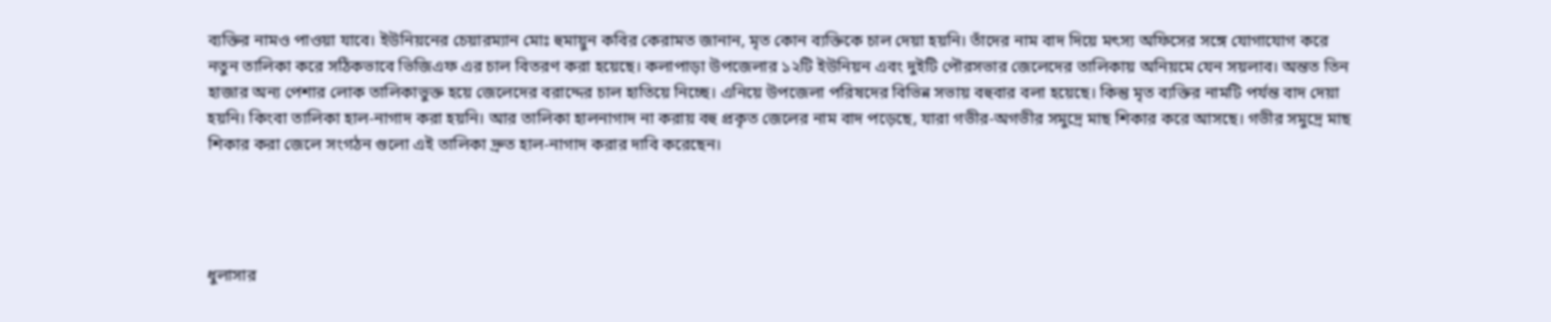ব্যক্তির নামও পাওয়া যাবে। ইউনিয়নের চেয়ারম্যান মোঃ হুমায়ুন কবির কেরামত জানান, মৃত কোন ব্যক্তিকে চাল দেয়া হয়নি। তাঁদের নাম বাদ দিয়ে মৎস্য অফিসের সঙ্গে যোগাযোগ করে নতুন তালিকা করে সঠিকভাবে ভিজিএফ এর চাল বিতরণ করা হয়েছে। কলাপাড়া উপজেলার ১২টি ইউনিয়ন এবং দুইটি পৌরসভার জেলেদের তালিকায় অনিয়মে যেন সয়লাব। অন্তত তিন হাজার অন্য পেশার লোক তালিকাভুক্ত হয়ে জেলেদের বরাদ্দের চাল হাতিয়ে নিচ্ছে। এনিয়ে উপজেলা পরিষদের বিভিন্ন সভায় বহুবার বলা হয়েছে। কিন্তু মৃত ব্যক্তির নামটি পর্যন্ত বাদ দেয়া হয়নি। কিংবা তালিকা হাল-নাগাদ করা হয়নি। আর তালিকা হালনাগাদ না করায় বহু প্রকৃত জেলের নাম বাদ পড়েছে, যারা গভীর-অগভীর সমুদ্রে মাছ শিকার করে আসছে। গভীর সমুদ্রে মাছ শিকার করা জেলে সংগঠন গুলো এই তালিকা দ্রুত হাল-নাগাদ করার দাবি করেছেন।




ধুলাসার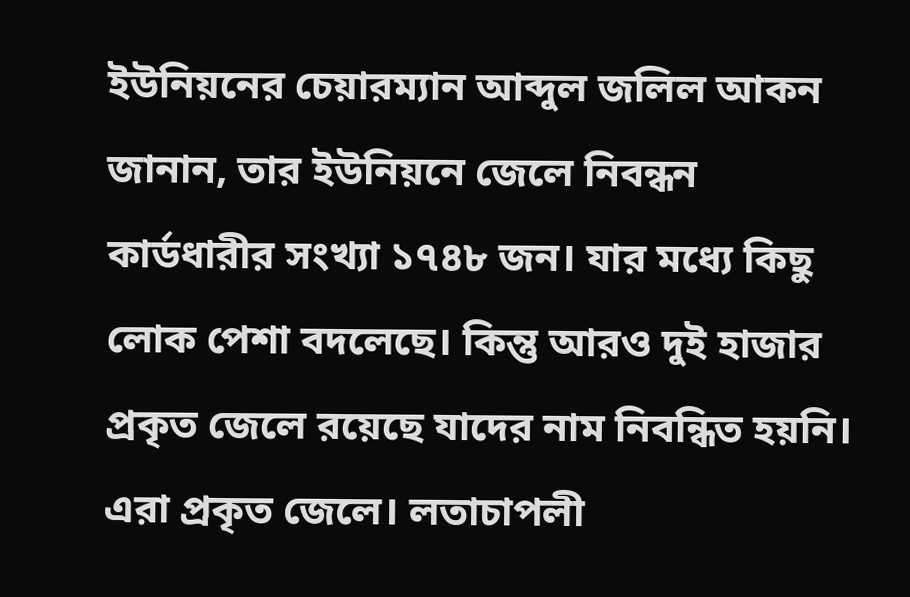ইউনিয়নের চেয়ারম্যান আব্দুল জলিল আকন জানান, তার ইউনিয়নে জেলে নিবন্ধন কার্ডধারীর সংখ্যা ১৭৪৮ জন। যার মধ্যে কিছু লোক পেশা বদলেছে। কিন্তু আরও দুই হাজার প্রকৃত জেলে রয়েছে যাদের নাম নিবন্ধিত হয়নি। এরা প্রকৃত জেলে। লতাচাপলী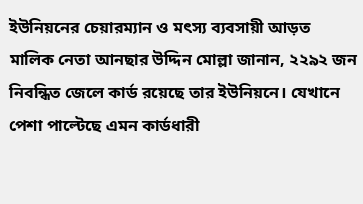ইউনিয়নের চেয়ারম্যান ও মৎস্য ব্যবসায়ী আড়ত মালিক নেতা আনছার উদ্দিন মোল্লা জানান, ২২৯২ জন নিবন্ধিত জেলে কার্ড রয়েছে তার ইউনিয়নে। যেখানে পেশা পাল্টেছে এমন কার্ডধারী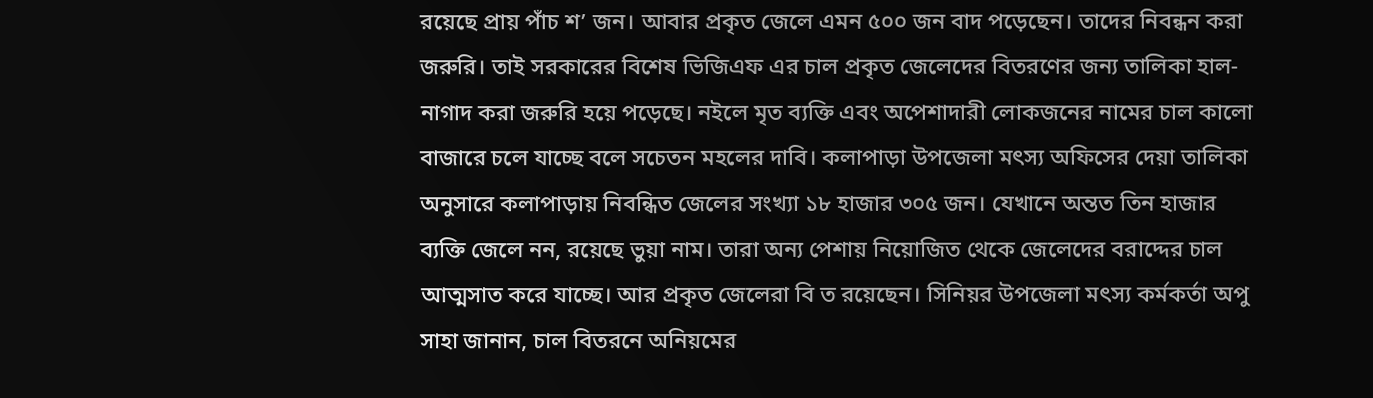রয়েছে প্রায় পাঁচ শ’ জন। আবার প্রকৃত জেলে এমন ৫০০ জন বাদ পড়েছেন। তাদের নিবন্ধন করা জরুরি। তাই সরকারের বিশেষ ভিজিএফ এর চাল প্রকৃত জেলেদের বিতরণের জন্য তালিকা হাল-নাগাদ করা জরুরি হয়ে পড়েছে। নইলে মৃত ব্যক্তি এবং অপেশাদারী লোকজনের নামের চাল কালো বাজারে চলে যাচ্ছে বলে সচেতন মহলের দাবি। কলাপাড়া উপজেলা মৎস্য অফিসের দেয়া তালিকা অনুসারে কলাপাড়ায় নিবন্ধিত জেলের সংখ্যা ১৮ হাজার ৩০৫ জন। যেখানে অন্তত তিন হাজার ব্যক্তি জেলে নন, রয়েছে ভুয়া নাম। তারা অন্য পেশায় নিয়োজিত থেকে জেলেদের বরাদ্দের চাল আত্মসাত করে যাচ্ছে। আর প্রকৃত জেলেরা বি ত রয়েছেন। সিনিয়র উপজেলা মৎস্য কর্মকর্তা অপু সাহা জানান, চাল বিতরনে অনিয়মের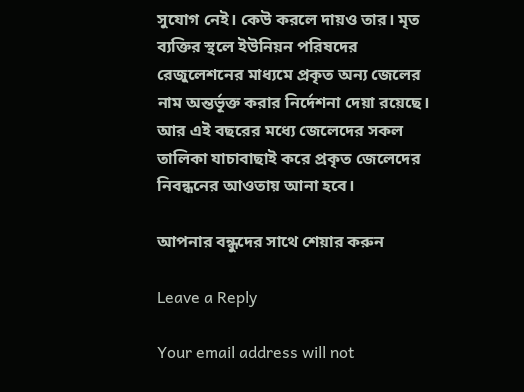সুযোগ নেই। কেউ করলে দায়ও তার। মৃত ব্যক্তির স্থলে ইউনিয়ন পরিষদের রেজুলেশনের মাধ্যমে প্রকৃত অন্য জেলের নাম অন্তর্ভূক্ত করার নির্দেশনা দেয়া রয়েছে। আর এই বছরের মধ্যে জেলেদের সকল তালিকা যাচাবাছাই করে প্রকৃত জেলেদের নিবন্ধনের আওতায় আনা হবে।

আপনার বন্ধুদের সাথে শেয়ার করুন

Leave a Reply

Your email address will not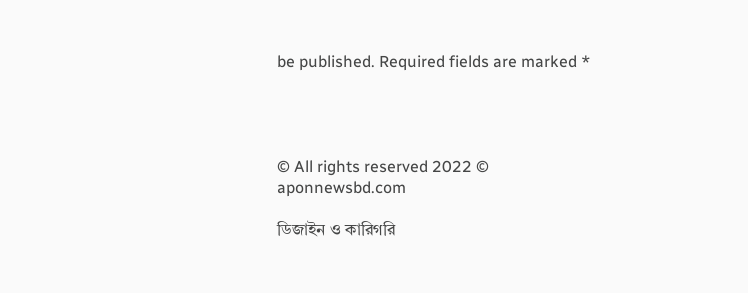be published. Required fields are marked *




© All rights reserved 2022 © aponnewsbd.com

ডিজাইন ও কারিগরি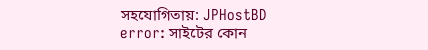সহযোগিতায়: JPHostBD
error: সাইটের কোন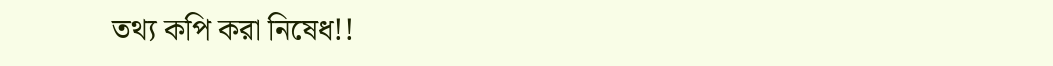তথ্য কপি করা নিষেধ!!